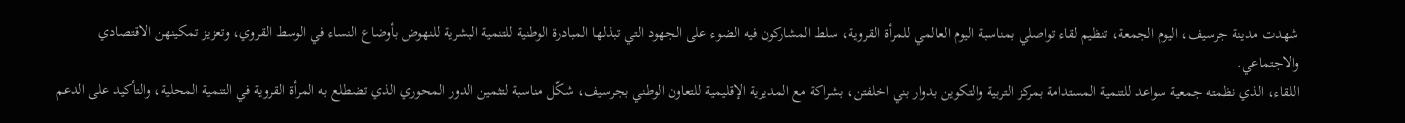شهدت مدينة جرسيف، اليوم الجمعة، تنظيم لقاء تواصلي بمناسبة اليوم العالمي للمرأة القروية، سلط المشاركون فيه الضوء على الجهود التي تبذلها المبادرة الوطنية للتنمية البشرية للنهوض بأوضاع النساء في الوسط القروي، وتعزيز تمكينهن الاقتصادي والاجتماعي.
اللقاء، الذي نظمته جمعية سواعد للتنمية المستدامة بمركز التربية والتكوين بدوار بني اخلفتن، بشراكة مع المديرية الإقليمية للتعاون الوطني بجرسيف، شكّل مناسبة لتثمين الدور المحوري الذي تضطلع به المرأة القروية في التنمية المحلية، والتأكيد على الدعم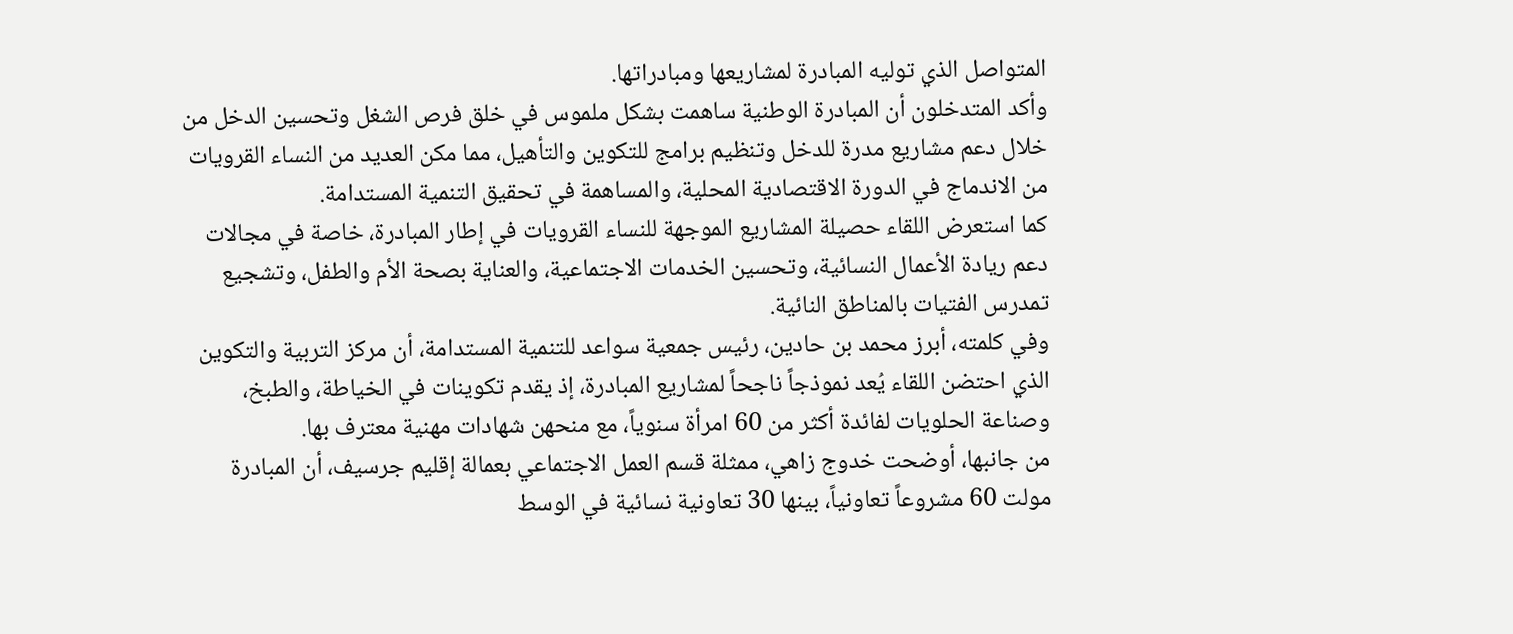المتواصل الذي توليه المبادرة لمشاريعها ومبادراتها.
وأكد المتدخلون أن المبادرة الوطنية ساهمت بشكل ملموس في خلق فرص الشغل وتحسين الدخل من خلال دعم مشاريع مدرة للدخل وتنظيم برامج للتكوين والتأهيل، مما مكن العديد من النساء القرويات من الاندماج في الدورة الاقتصادية المحلية، والمساهمة في تحقيق التنمية المستدامة.
كما استعرض اللقاء حصيلة المشاريع الموجهة للنساء القرويات في إطار المبادرة، خاصة في مجالات دعم ريادة الأعمال النسائية، وتحسين الخدمات الاجتماعية، والعناية بصحة الأم والطفل، وتشجيع تمدرس الفتيات بالمناطق النائية.
وفي كلمته، أبرز محمد بن حادين، رئيس جمعية سواعد للتنمية المستدامة، أن مركز التربية والتكوين الذي احتضن اللقاء يُعد نموذجاً ناجحاً لمشاريع المبادرة، إذ يقدم تكوينات في الخياطة، والطبخ، وصناعة الحلويات لفائدة أكثر من 60 امرأة سنوياً، مع منحهن شهادات مهنية معترف بها.
من جانبها، أوضحت خدوج زاهي، ممثلة قسم العمل الاجتماعي بعمالة إقليم جرسيف، أن المبادرة مولت 60 مشروعاً تعاونياً، بينها 30 تعاونية نسائية في الوسط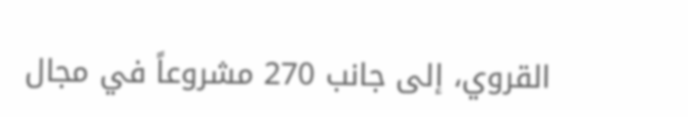القروي، إلى جانب 270 مشروعاً في مجال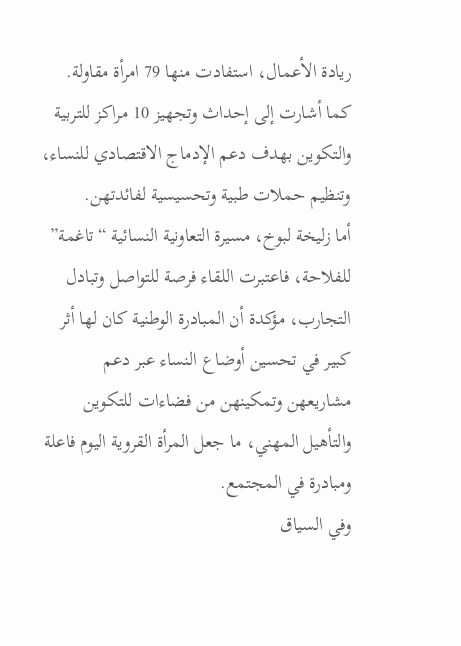ريادة الأعمال، استفادت منها 79 امرأة مقاولة. كما أشارت إلى إحداث وتجهيز 10 مراكز للتربية والتكوين بهدف دعم الإدماج الاقتصادي للنساء، وتنظيم حملات طبية وتحسيسية لفائدتهن.
أما زليخة لبوخ، مسيرة التعاونية النسائية “تاغمة” للفلاحة، فاعتبرت اللقاء فرصة للتواصل وتبادل التجارب، مؤكدة أن المبادرة الوطنية كان لها أثر كبير في تحسين أوضاع النساء عبر دعم مشاريعهن وتمكينهن من فضاءات للتكوين والتأهيل المهني، ما جعل المرأة القروية اليوم فاعلة ومبادرة في المجتمع.
وفي السياق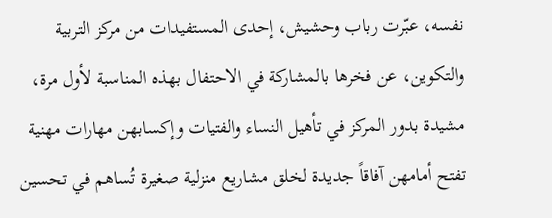نفسه، عبّرت رباب وحشيش، إحدى المستفيدات من مركز التربية والتكوين، عن فخرها بالمشاركة في الاحتفال بهذه المناسبة لأول مرة، مشيدة بدور المركز في تأهيل النساء والفتيات وإكسابهن مهارات مهنية تفتح أمامهن آفاقاً جديدة لخلق مشاريع منزلية صغيرة تُساهم في تحسين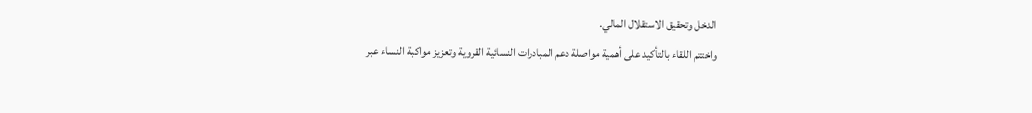الدخل وتحقيق الاستقلال المالي.
واختتم اللقاء بالتأكيد على أهمية مواصلة دعم المبادرات النسائية القروية وتعزيز مواكبة النساء عبر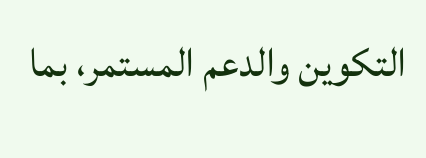التكوين والدعم المستمر، بما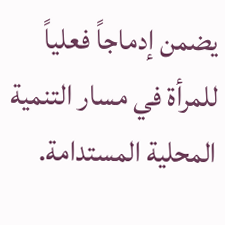يضمن إدماجاً فعلياً للمرأة في مسار التنمية المحلية المستدامة.